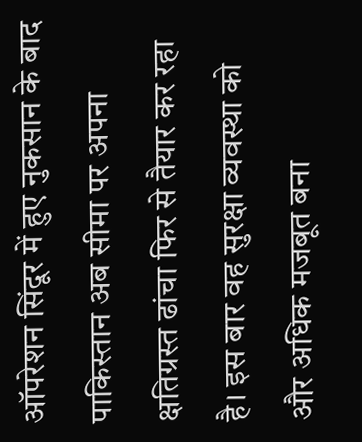ऑपरेशन सिंदूर में हुए नुकसान के बाद पाकिस्तान अब सीमा पर अपना क्षतिग्रस्त ढांचा फिर से तैयार कर रहा है। इस बार वह सुरक्षा व्यवस्था को और अधिक मजबूत बना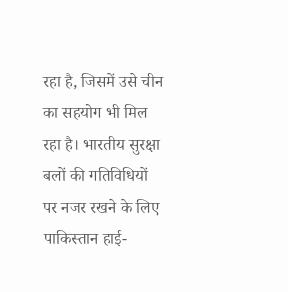रहा है, जिसमें उसे चीन का सहयोग भी मिल रहा है। भारतीय सुरक्षा बलों की गतिविधियों पर नजर रखने के लिए पाकिस्तान हाई-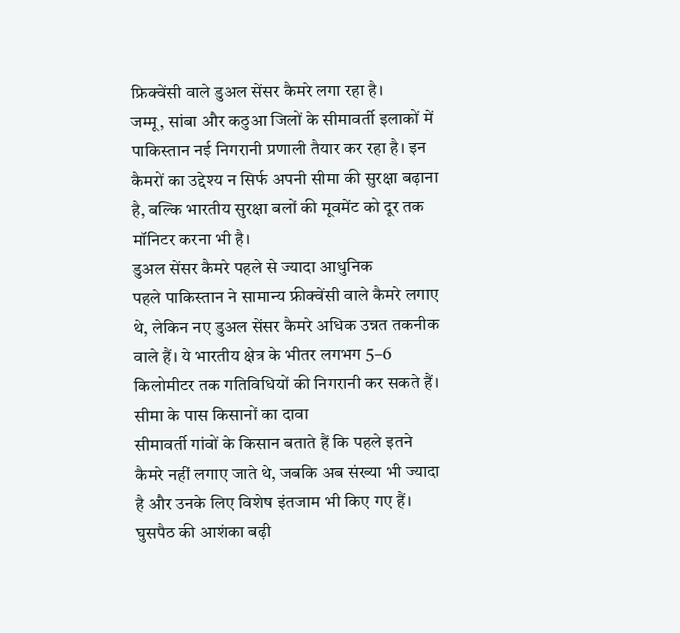फ्रिक्वेंसी वाले डुअल सेंसर कैमरे लगा रहा है।
जम्मू, सांबा और कठुआ जिलों के सीमावर्ती इलाकों में पाकिस्तान नई निगरानी प्रणाली तैयार कर रहा है। इन कैमरों का उद्देश्य न सिर्फ अपनी सीमा की सुरक्षा बढ़ाना है, बल्कि भारतीय सुरक्षा बलों की मूवमेंट को दूर तक मॉनिटर करना भी है।
डुअल सेंसर कैमरे पहले से ज्यादा आधुनिक
पहले पाकिस्तान ने सामान्य फ्रीक्वेंसी वाले कैमरे लगाए थे, लेकिन नए डुअल सेंसर कैमरे अधिक उन्नत तकनीक वाले हैं। ये भारतीय क्षेत्र के भीतर लगभग 5–6 किलोमीटर तक गतिविधियों की निगरानी कर सकते हैं।
सीमा के पास किसानों का दावा
सीमावर्ती गांवों के किसान बताते हैं कि पहले इतने कैमरे नहीं लगाए जाते थे, जबकि अब संख्या भी ज्यादा है और उनके लिए विशेष इंतजाम भी किए गए हैं।
घुसपैठ की आशंका बढ़ी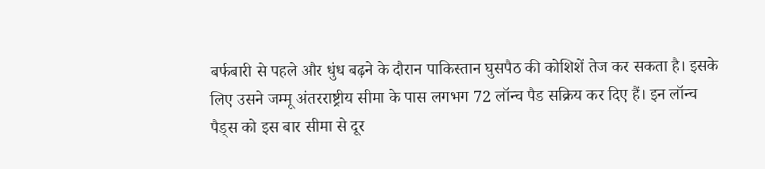बर्फबारी से पहले और धुंध बढ़ने के दौरान पाकिस्तान घुसपैठ की कोशिशें तेज कर सकता है। इसके लिए उसने जम्मू अंतरराष्ट्रीय सीमा के पास लगभग 72 लॉन्च पैड सक्रिय कर दिए हैं। इन लॉन्च पैड्स को इस बार सीमा से दूर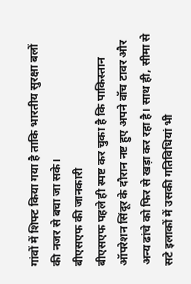गांवों में शिफ्ट किया गया है ताकि भारतीय सुरक्षा बलों की नजर से बचा जा सके।
बीएसएफ की जानकारी
बीएसएफ पहले ही स्पष्ट कर चुका है कि पाकिस्तान ऑपरेशन सिंदूर के दौरान नष्ट हुए अपने वॉच टावर और अन्य ढांचे को फिर से खड़ा कर रहा है। साथ ही, सीमा से सटे इलाकों में उसकी गतिविधियां भी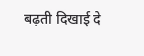बढ़ती दिखाई दे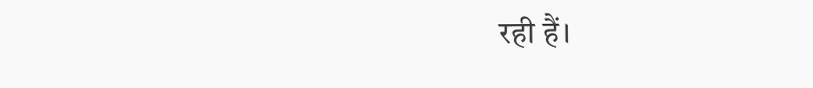रही हैं।